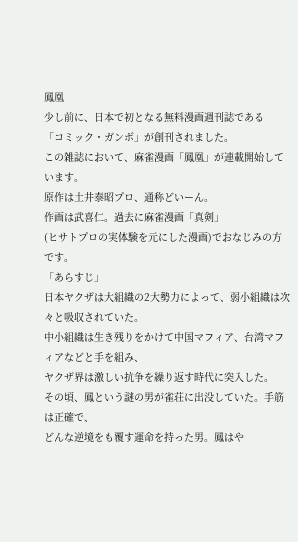鳳凰
少し前に、日本で初となる無料漫画週刊誌である
「コミック・ガンボ」が創刊されました。
この雑誌において、麻雀漫画「鳳凰」が連載開始しています。
原作は土井泰昭プロ、通称どいーん。
作画は武喜仁。過去に麻雀漫画「真剣」
(ヒサトプロの実体験を元にした漫画)でおなじみの方です。
「あらすじ」
日本ヤクザは大組織の2大勢力によって、弱小組織は次々と吸収されていた。
中小組織は生き残りをかけて中国マフィア、台湾マフィアなどと手を組み、
ヤクザ界は激しい抗争を繰り返す時代に突入した。
その頃、鳳という謎の男が雀荘に出没していた。手筋は正確で、
どんな逆境をも覆す運命を持った男。鳳はや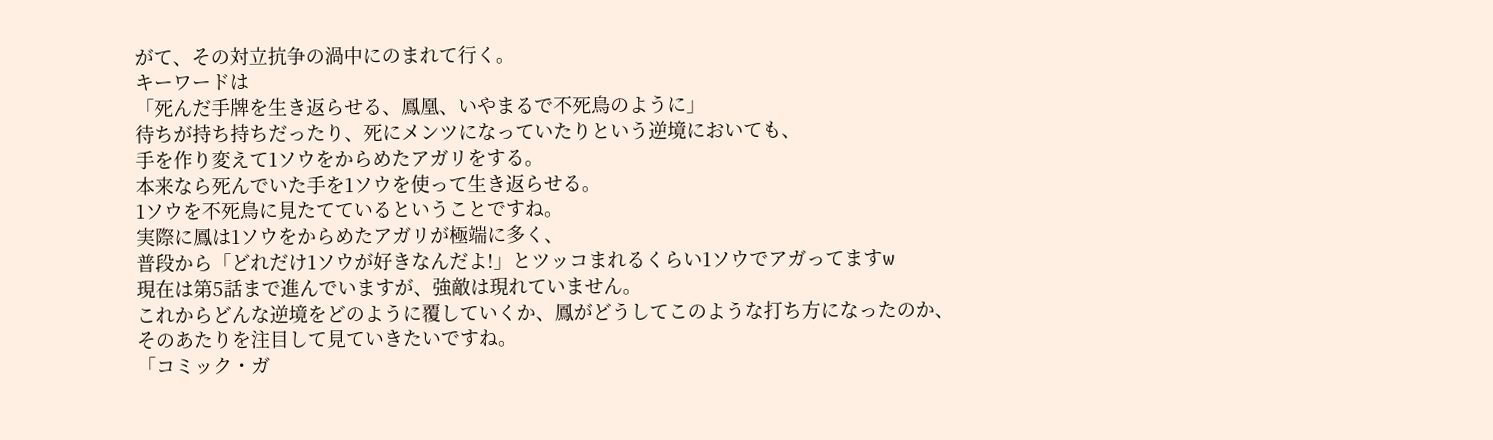がて、その対立抗争の渦中にのまれて行く。
キーワードは
「死んだ手牌を生き返らせる、鳳凰、いやまるで不死鳥のように」
待ちが持ち持ちだったり、死にメンツになっていたりという逆境においても、
手を作り変えて1ソウをからめたアガリをする。
本来なら死んでいた手を1ソウを使って生き返らせる。
1ソウを不死鳥に見たてているということですね。
実際に鳳は1ソウをからめたアガリが極端に多く、
普段から「どれだけ1ソウが好きなんだよ!」とツッコまれるくらい1ソウでアガってますw
現在は第5話まで進んでいますが、強敵は現れていません。
これからどんな逆境をどのように覆していくか、鳳がどうしてこのような打ち方になったのか、
そのあたりを注目して見ていきたいですね。
「コミック・ガ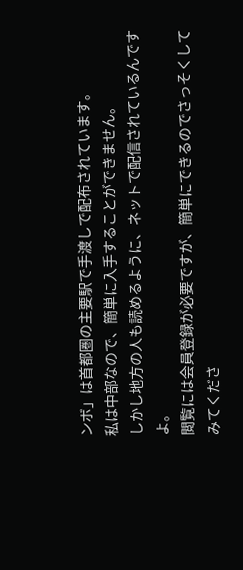ンボ」は首都圏の主要駅で手渡しで配布されています。
私は中部なので、簡単に入手することができません。
しかし地方の人も読めるように、ネットで配信されているんですよ。
閲覧には会員登録が必要ですが、簡単にできるのでさっそくしてみてくださ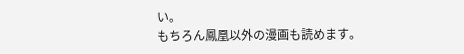い。
もちろん鳳凰以外の漫画も読めます。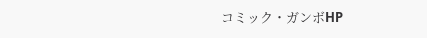コミック・ガンボHP